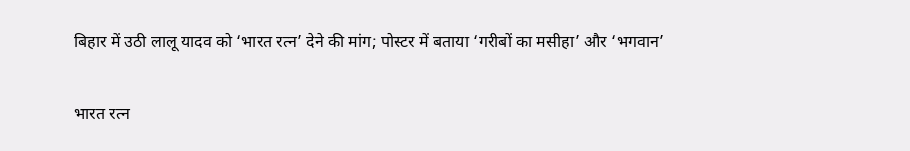बिहार में उठी लालू यादव को ‘भारत रत्न’ देने की मांग; पोस्टर में बताया ‘गरीबों का मसीहा’ और ‘भगवान’

भारत रत्न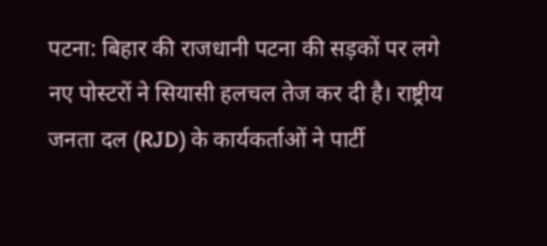पटना: बिहार की राजधानी पटना की सड़कों पर लगे नए पोस्टरों ने सियासी हलचल तेज कर दी है। राष्ट्रीय जनता दल (RJD) के कार्यकर्ताओं ने पार्टी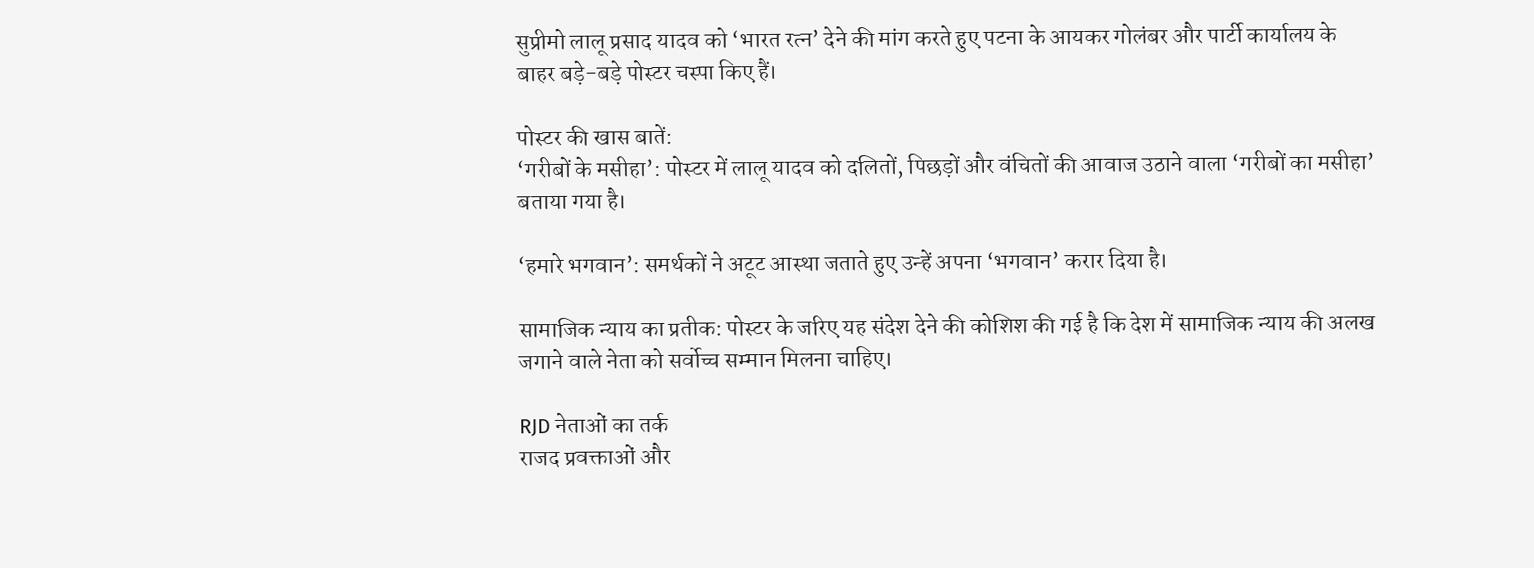सुप्रीमो लालू प्रसाद यादव को ‘भारत रत्न’ देने की मांग करते हुए पटना के आयकर गोलंबर और पार्टी कार्यालय के बाहर बड़े-बड़े पोस्टर चस्पा किए हैं।

पोस्टर की खास बातें:
‘गरीबों के मसीहा’: पोस्टर में लालू यादव को दलितों, पिछड़ों और वंचितों की आवाज उठाने वाला ‘गरीबों का मसीहा’ बताया गया है।

‘हमारे भगवान’: समर्थकों ने अटूट आस्था जताते हुए उन्हें अपना ‘भगवान’ करार दिया है।

सामाजिक न्याय का प्रतीक: पोस्टर के जरिए यह संदेश देने की कोशिश की गई है कि देश में सामाजिक न्याय की अलख जगाने वाले नेता को सर्वोच्च सम्मान मिलना चाहिए।

RJD नेताओं का तर्क
राजद प्रवक्ताओं और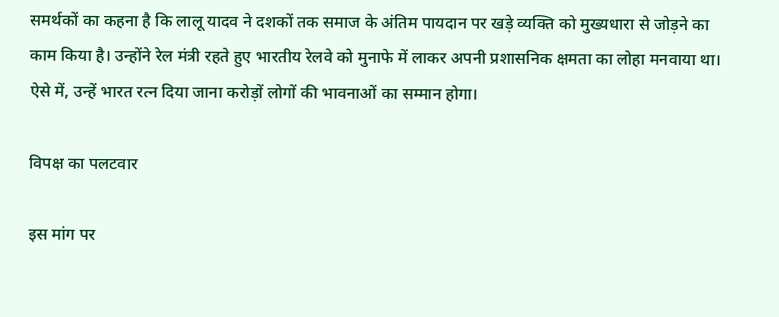समर्थकों का कहना है कि लालू यादव ने दशकों तक समाज के अंतिम पायदान पर खड़े व्यक्ति को मुख्यधारा से जोड़ने का काम किया है। उन्होंने रेल मंत्री रहते हुए भारतीय रेलवे को मुनाफे में लाकर अपनी प्रशासनिक क्षमता का लोहा मनवाया था। ऐसे में, उन्हें भारत रत्न दिया जाना करोड़ों लोगों की भावनाओं का सम्मान होगा।

विपक्ष का पलटवार

इस मांग पर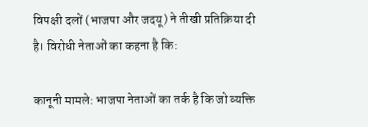विपक्षी दलों (भाजपा और जदयू) ने तीखी प्रतिक्रिया दी है। विरोधी नेताओं का कहना है कि:

कानूनी मामले: भाजपा नेताओं का तर्क है कि जो व्यक्ति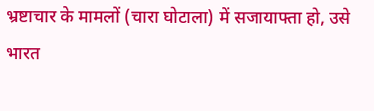भ्रष्टाचार के मामलों (चारा घोटाला) में सजायाफ्ता हो, उसे भारत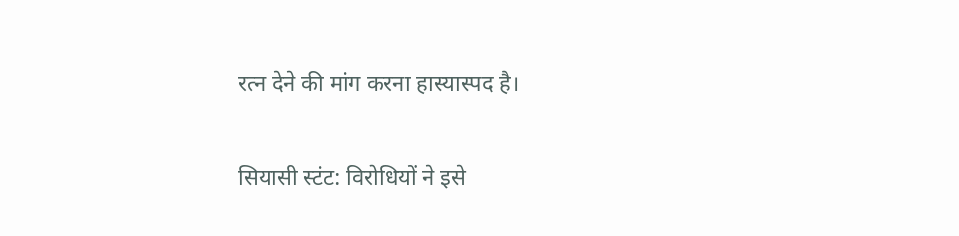रत्न देने की मांग करना हास्यास्पद है।

सियासी स्टंट: विरोधियों ने इसे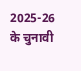2025-26 के चुनावी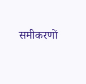समीकरणों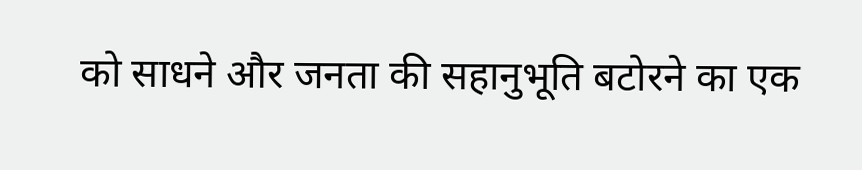को साधने और जनता की सहानुभूति बटोरने का एक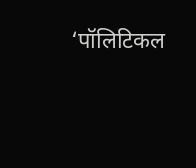‘पॉलिटिकल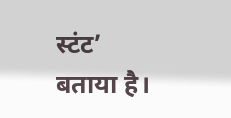स्टंट’ बताया है।